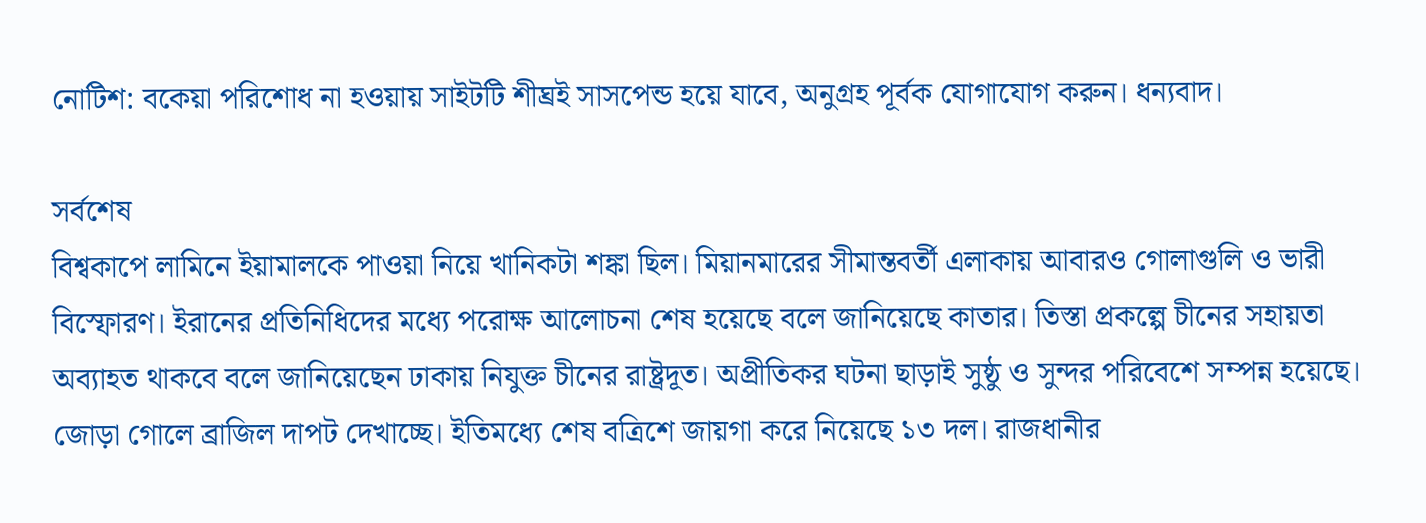নোটিশ: বকেয়া পরিশোধ না হওয়ায় সাইটটি শীঘ্রই সাসপেন্ড হয়ে যাবে, অনুগ্রহ পূর্বক যোগাযোগ করুন। ধন্যবাদ।

সর্বশেষ
বিশ্বকাপে লামিনে ইয়ামালকে পাওয়া নিয়ে খানিকটা শঙ্কা ছিল। মিয়ানমারের সীমান্তবর্তী এলাকায় আবারও গোলাগুলি ও ভারী বিস্ফোরণ। ইরানের প্রতিনিধিদের মধ্যে পরোক্ষ আলোচনা শেষ হয়েছে বলে জানিয়েছে কাতার। তিস্তা প্রকল্পে চীনের সহায়তা অব্যাহত থাকবে বলে জানিয়েছেন ঢাকায় নিযুক্ত চীনের রাষ্ট্রদূত। অপ্রীতিকর ঘটনা ছাড়াই সুষ্ঠু ও সুন্দর পরিবেশে সম্পন্ন হয়েছে। জোড়া গোলে ব্রাজিল দাপট দেখাচ্ছে। ইতিমধ্যে শেষ বত্রিশে জায়গা করে নিয়েছে ১৩ দল। রাজধানীর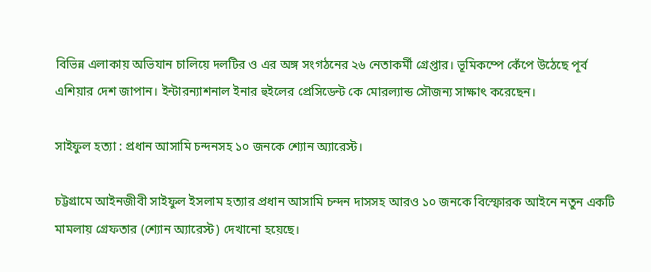বিভিন্ন এলাকায় অভিযান চালিয়ে দলটির ও এর অঙ্গ সংগঠনের ২৬ নেতাকর্মী গ্রেপ্তার। ভূমিকম্পে কেঁপে উঠেছে পূর্ব এশিয়ার দেশ জাপান। ইন্টারন্যাশনাল ইনার হুইলের প্রেসিডেন্ট কে মোরল্যান্ড সৌজন্য সাক্ষাৎ করেছেন।

সাইফুল হত্যা : প্রধান আসামি চন্দনসহ ১০ জনকে শ্যোন অ্যারেস্ট।

চট্টগ্রামে আইনজীবী সাইফুল ইসলাম হত্যার প্রধান আসামি চন্দন দাসসহ আরও ১০ জনকে বিস্ফোরক আইনে নতুন একটি মামলায় গ্রেফতার (শ্যোন অ্যারেস্ট) দেখানো হয়েছে।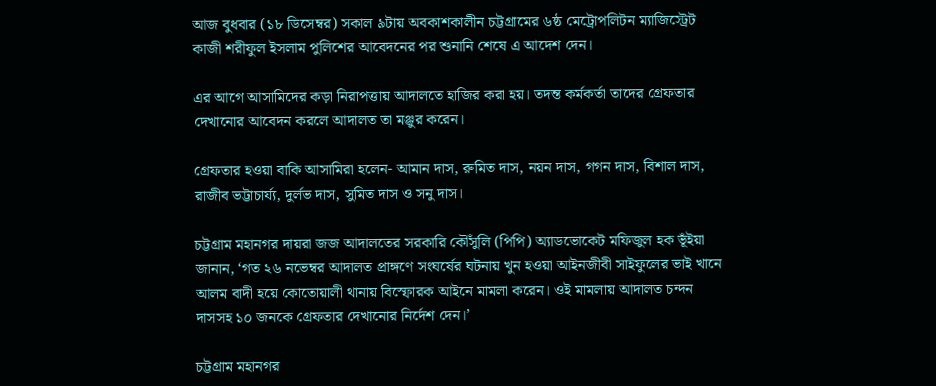আজ বুধবার (১৮ ডিসেম্বর) সকাল ৯টায় অবকাশকালীন চট্টগ্রামের ৬ষ্ঠ মেট্রোপলিটন ম্যাজিস্ট্রেট কাজী শরীফুল ইসলাম পুলিশের আবেদনের পর শুনানি শেষে এ আদেশ দেন।

এর আগে আসামিদের কড়া নিরাপত্তায় আদালতে হাজির করা হয়। তদন্ত কর্মকর্তা তাদের গ্রেফতার দেখানোর আবেদন করলে আদালত তা মঞ্জুর করেন।

গ্রেফতার হওয়া বাকি আসামিরা হলেন- আমান দাস, রুমিত দাস, নয়ন দাস, গগন দাস, বিশাল দাস, রাজীব ভট্টাচার্য্য, দুর্লভ দাস, সুমিত দাস ও সনু দাস।

চট্টগ্রাম মহানগর দায়রা জজ আদালতের সরকারি কৌঁসুলি (পিপি) অ্যাডভোকেট মফিজুল হক ভূঁইয়া জানান, ‘গত ২৬ নভেম্বর আদালত প্রাঙ্গণে সংঘর্ষের ঘটনায় খুন হওয়া আইনজীবী সাইফুলের ভাই খানে আলম বাদী হয়ে কোতোয়ালী থানায় বিস্ফোরক আইনে মামলা করেন। ওই মামলায় আদালত চন্দন দাসসহ ১০ জনকে গ্রেফতার দেখানোর নির্দেশ দেন।’

চট্টগ্রাম মহানগর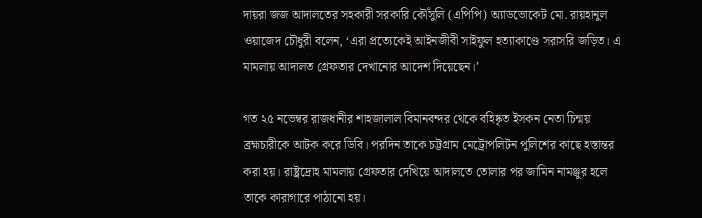দায়রা জজ আদালতের সহকারী সরকারি কৌঁসুলি (এপিপি) অ্যাডভোকেট মো. রায়হানুল ওয়াজেদ চৌধুরী বলেন, ‘এরা প্রত্যেকেই আইনজীবী সাইফুল হত্যাকাণ্ডে সরাসরি জড়িত। এ মামলায় আদালত গ্রেফতার দেখানোর আদেশ দিয়েছেন।’

গত ২৫ নভেম্বর রাজধানীর শাহজালাল বিমানবন্দর থেকে বহিষ্কৃত ইসকন নেতা চিন্ময় ব্রহ্মচারীকে আটক করে ডিবি। পরদিন তাকে চট্টগ্রাম মেট্রোপলিটন পুলিশের কাছে হস্তান্তর করা হয়। রাষ্ট্রদ্রোহ মামলায় গ্রেফতার দেখিয়ে আদালতে তোলার পর জামিন নামঞ্জুর হলে তাকে কারাগারে পাঠানো হয়।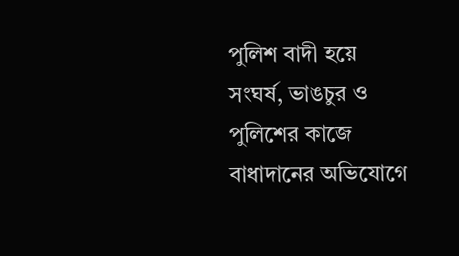পুলিশ বাদী হয়ে সংঘর্ষ, ভাঙচুর ও পুলিশের কাজে বাধাদানের অভিযোগে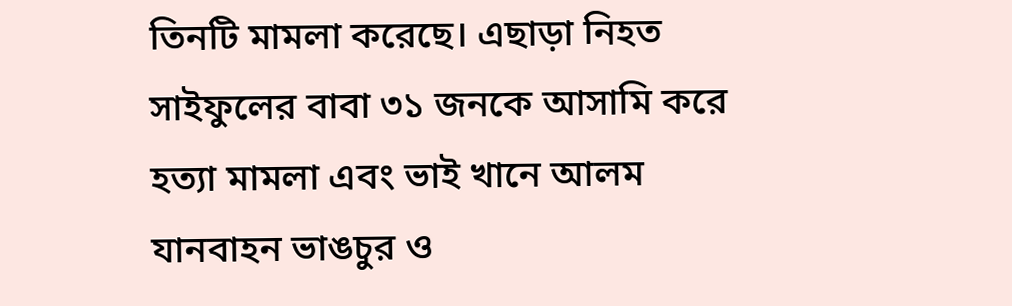তিনটি মামলা করেছে। এছাড়া নিহত সাইফুলের বাবা ৩১ জনকে আসামি করে হত্যা মামলা এবং ভাই খানে আলম যানবাহন ভাঙচুর ও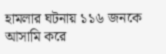হামলার ঘটনায় ১১৬ জনকে আসামি করে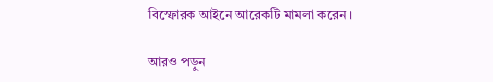বিস্ফোরক আইনে আরেকটি মামলা করেন।

আরও পড়ুন